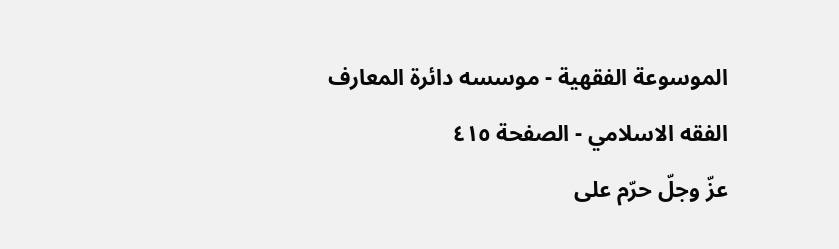الموسوعة الفقهية - موسسه دائرة المعارف الفقه الاسلامي - الصفحة ٤١٥
عزّ وجلّ حرّم على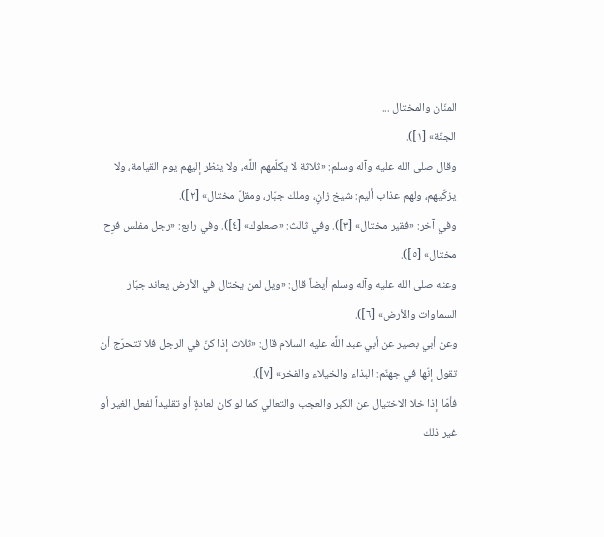المنّان والمختال ...
الجنّة» [١]).
وقال صلى الله عليه وآله وسلم: «ثلاثة لا يكلّمهم اللَّه، ولا ينظر إليهم يوم القيامة، ولا يزكّيهم، ولهم عذاب أليم: شيخ زانٍ، وملك جبّار، ومقلّ مختال» [٢]).
وفي آخر: «فقير مختال» [٣]). وفي ثالث: «صعلوك» [٤]). وفي رابع: «رجل مفلس فرِح مختال» [٥]).
وعنه صلى الله عليه وآله وسلم أيضاً قال: «ويل لمن يختال في الأرض يعاند جبّار السماوات والأرض» [٦]).
وعن أبي بصير عن أبي عبد اللَّه عليه السلام قال: «ثلاث إذا كنّ في الرجل فلا تتحرّج أن تقول إنّها في جهنّم: البذاء والخيلاء والفخر» [٧]).
فأمّا إذا خلا الاختيال عن الكبر والعجب والتعالي كما لو كان لعادةٍ أو تقليداً لفعل الغير أو غير ذلك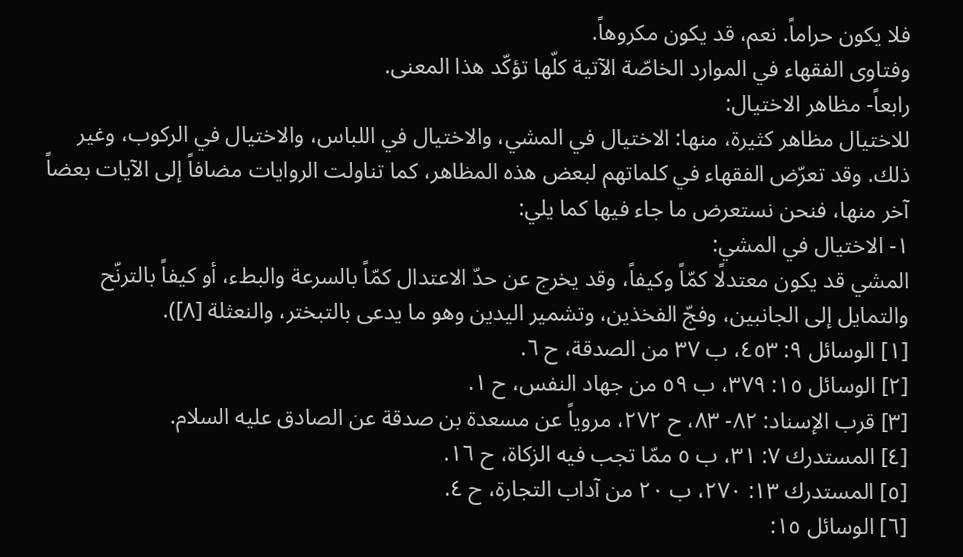فلا يكون حراماً. نعم، قد يكون مكروهاً.
وفتاوى الفقهاء في الموارد الخاصّة الآتية كلّها تؤكّد هذا المعنى.
رابعاً- مظاهر الاختيال:
للاختيال مظاهر كثيرة، منها: الاختيال في المشي، والاختيال في اللباس، والاختيال في الركوب، وغير ذلك. وقد تعرّض الفقهاء في كلماتهم لبعض هذه المظاهر، كما تناولت الروايات مضافاً إلى الآيات بعضاً آخر منها، فنحن نستعرض ما جاء فيها كما يلي:
١- الاختيال في المشي:
المشي قد يكون معتدلًا كمّاً وكيفاً، وقد يخرج عن حدّ الاعتدال كمّاً بالسرعة والبطء، أو كيفاً بالترنّح والتمايل إلى الجانبين، وفجّ الفخذين، وتشمير اليدين وهو ما يدعى بالتبختر، والنعثلة [٨]).
[١] الوسائل ٩: ٤٥٣، ب ٣٧ من الصدقة، ح ٦.
[٢] الوسائل ١٥: ٣٧٩، ب ٥٩ من جهاد النفس، ح ١.
[٣] قرب الإسناد: ٨٢- ٨٣، ح ٢٧٢، مروياً عن مسعدة بن صدقة عن الصادق عليه السلام.
[٤] المستدرك ٧: ٣١، ب ٥ ممّا تجب فيه الزكاة، ح ١٦.
[٥] المستدرك ١٣: ٢٧٠، ب ٢٠ من آداب التجارة، ح ٤.
[٦] الوسائل ١٥: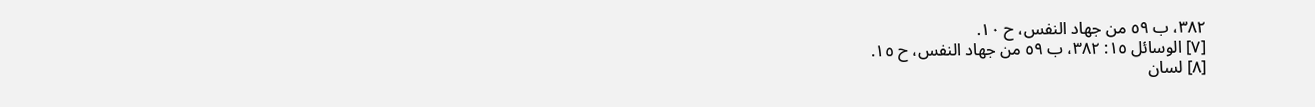٣٨٢، ب ٥٩ من جهاد النفس، ح ١٠.
[٧] الوسائل ١٥: ٣٨٢، ب ٥٩ من جهاد النفس، ح ١٥.
[٨] لسان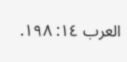العرب ١٤: ١٩٨.